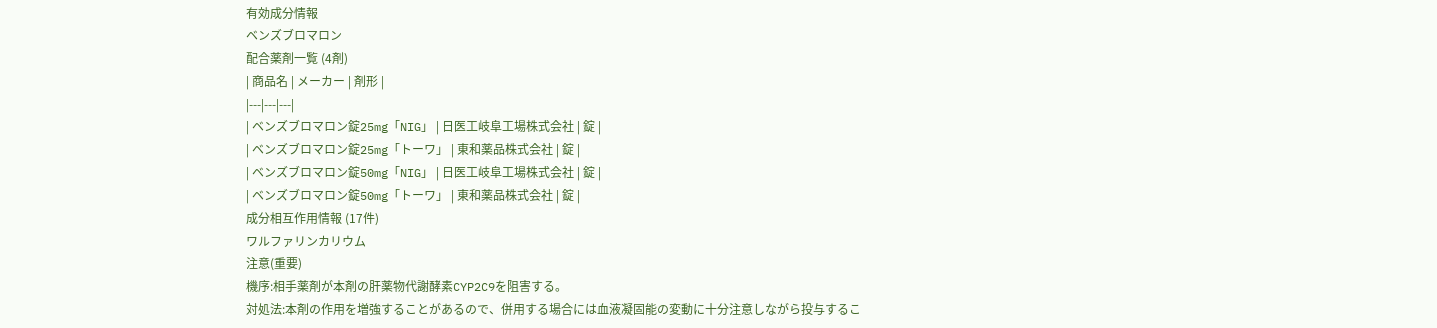有効成分情報
ベンズブロマロン
配合薬剤一覧 (4剤)
| 商品名 | メーカー | 剤形 |
|---|---|---|
| ベンズブロマロン錠25mg「NIG」 | 日医工岐阜工場株式会社 | 錠 |
| ベンズブロマロン錠25mg「トーワ」 | 東和薬品株式会社 | 錠 |
| ベンズブロマロン錠50mg「NIG」 | 日医工岐阜工場株式会社 | 錠 |
| ベンズブロマロン錠50mg「トーワ」 | 東和薬品株式会社 | 錠 |
成分相互作用情報 (17件)
ワルファリンカリウム
注意(重要)
機序:相手薬剤が本剤の肝薬物代謝酵素CYP2C9を阻害する。
対処法:本剤の作用を増強することがあるので、併用する場合には血液凝固能の変動に十分注意しながら投与するこ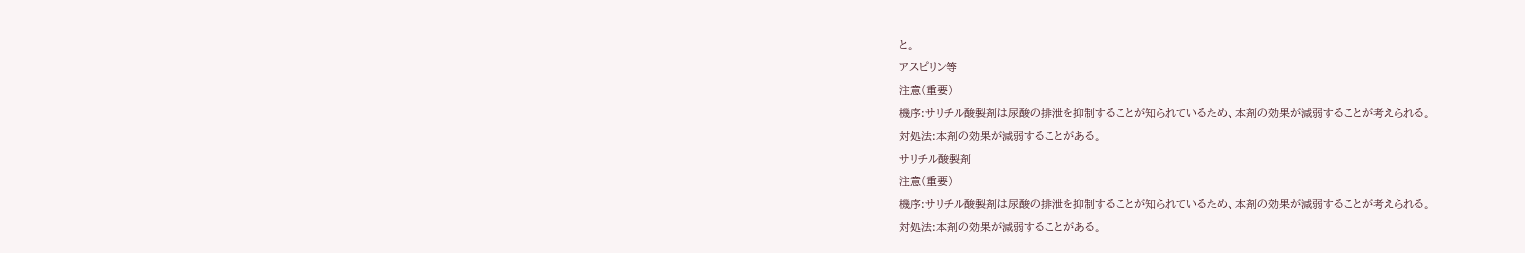と。
アスピリン等
注意(重要)
機序:サリチル酸製剤は尿酸の排泄を抑制することが知られているため、本剤の効果が減弱することが考えられる。
対処法:本剤の効果が減弱することがある。
サリチル酸製剤
注意(重要)
機序:サリチル酸製剤は尿酸の排泄を抑制することが知られているため、本剤の効果が減弱することが考えられる。
対処法:本剤の効果が減弱することがある。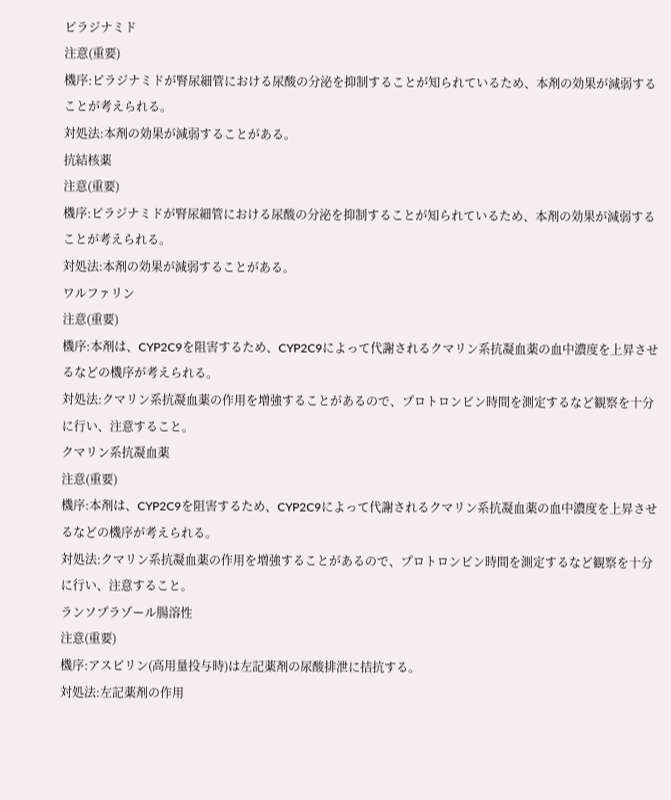ピラジナミド
注意(重要)
機序:ピラジナミドが腎尿細管における尿酸の分泌を抑制することが知られているため、本剤の効果が減弱することが考えられる。
対処法:本剤の効果が減弱することがある。
抗結核薬
注意(重要)
機序:ピラジナミドが腎尿細管における尿酸の分泌を抑制することが知られているため、本剤の効果が減弱することが考えられる。
対処法:本剤の効果が減弱することがある。
ワルファリン
注意(重要)
機序:本剤は、CYP2C9を阻害するため、CYP2C9によって代謝されるクマリン系抗凝血薬の血中濃度を上昇させるなどの機序が考えられる。
対処法:クマリン系抗凝血薬の作用を増強することがあるので、プロトロンビン時間を測定するなど観察を十分に行い、注意すること。
クマリン系抗凝血薬
注意(重要)
機序:本剤は、CYP2C9を阻害するため、CYP2C9によって代謝されるクマリン系抗凝血薬の血中濃度を上昇させるなどの機序が考えられる。
対処法:クマリン系抗凝血薬の作用を増強することがあるので、プロトロンビン時間を測定するなど観察を十分に行い、注意すること。
ランソプラゾール腸溶性
注意(重要)
機序:アスピリン(高用量投与時)は左記薬剤の尿酸排泄に拮抗する。
対処法:左記薬剤の作用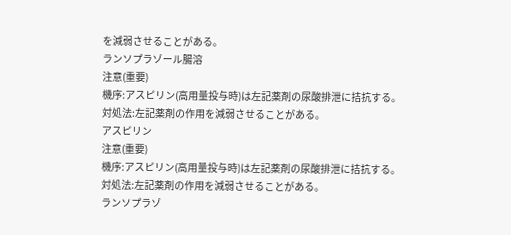を減弱させることがある。
ランソプラゾール腸溶
注意(重要)
機序:アスピリン(高用量投与時)は左記薬剤の尿酸排泄に拮抗する。
対処法:左記薬剤の作用を減弱させることがある。
アスピリン
注意(重要)
機序:アスピリン(高用量投与時)は左記薬剤の尿酸排泄に拮抗する。
対処法:左記薬剤の作用を減弱させることがある。
ランソプラゾ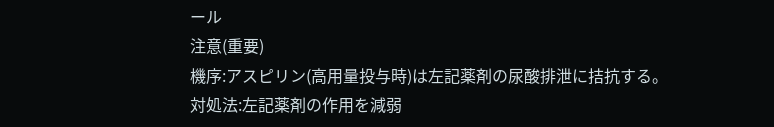ール
注意(重要)
機序:アスピリン(高用量投与時)は左記薬剤の尿酸排泄に拮抗する。
対処法:左記薬剤の作用を減弱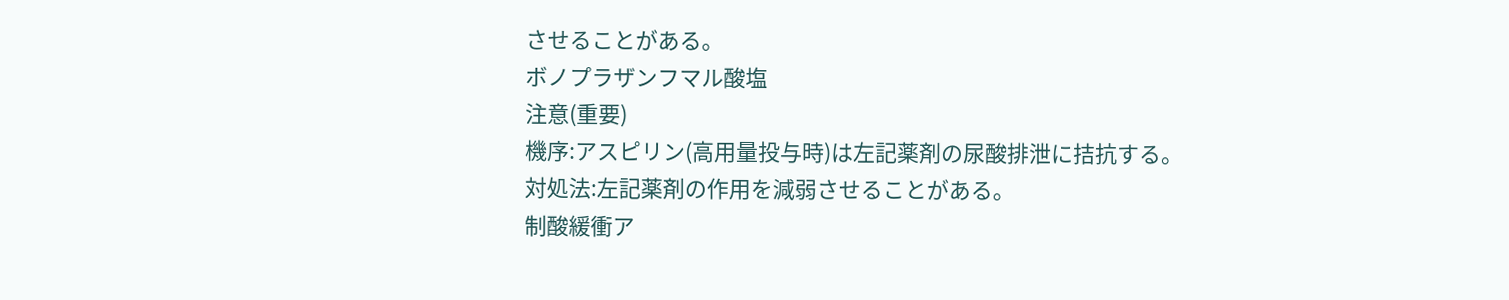させることがある。
ボノプラザンフマル酸塩
注意(重要)
機序:アスピリン(高用量投与時)は左記薬剤の尿酸排泄に拮抗する。
対処法:左記薬剤の作用を減弱させることがある。
制酸緩衝ア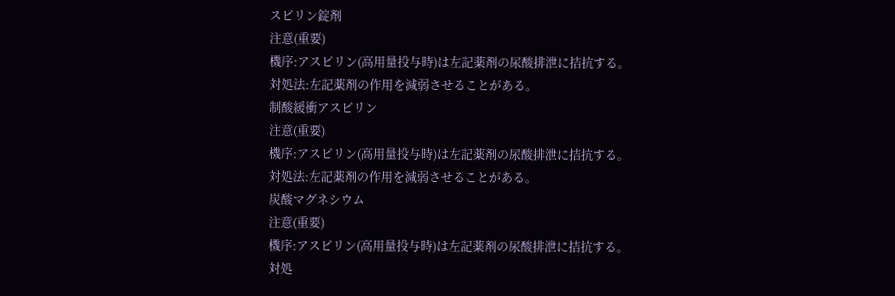スピリン錠剤
注意(重要)
機序:アスピリン(高用量投与時)は左記薬剤の尿酸排泄に拮抗する。
対処法:左記薬剤の作用を減弱させることがある。
制酸緩衝アスピリン
注意(重要)
機序:アスピリン(高用量投与時)は左記薬剤の尿酸排泄に拮抗する。
対処法:左記薬剤の作用を減弱させることがある。
炭酸マグネシウム
注意(重要)
機序:アスピリン(高用量投与時)は左記薬剤の尿酸排泄に拮抗する。
対処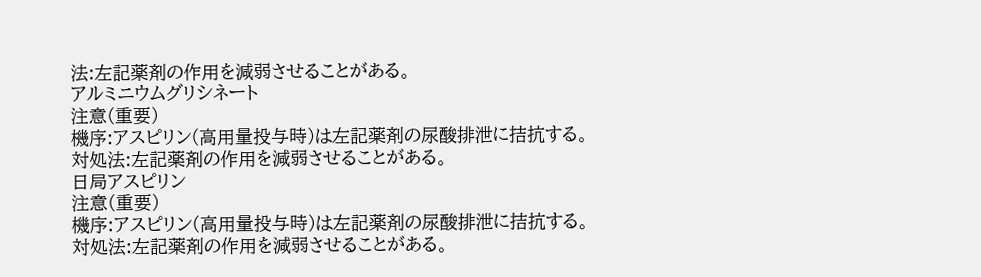法:左記薬剤の作用を減弱させることがある。
アルミニウムグリシネート
注意(重要)
機序:アスピリン(高用量投与時)は左記薬剤の尿酸排泄に拮抗する。
対処法:左記薬剤の作用を減弱させることがある。
日局アスピリン
注意(重要)
機序:アスピリン(高用量投与時)は左記薬剤の尿酸排泄に拮抗する。
対処法:左記薬剤の作用を減弱させることがある。